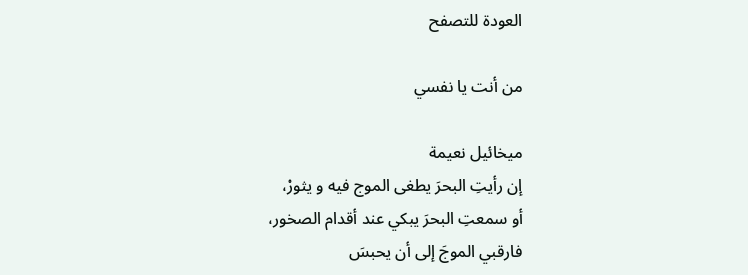العودة للتصفح

من أنت يا نفسي

ميخائيل نعيمة
إن رأيتِ البحرَ يطغى الموج فيه و يثورْ،
أو سمعتِ البحرَ يبكي عند أقدام الصخور،
فارقبي الموجَ إلى أن يحبسَ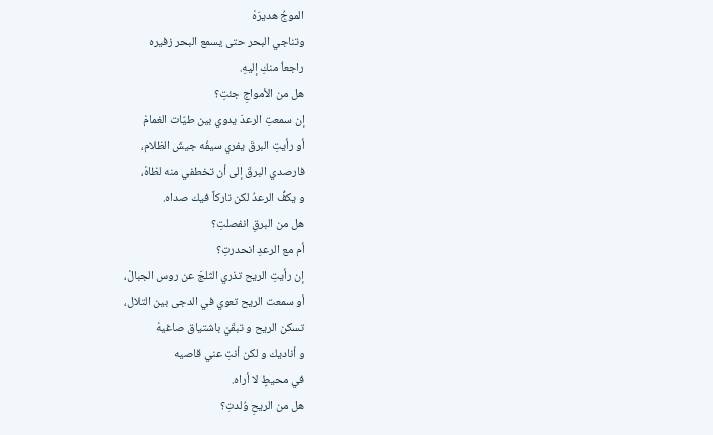الموجُ هديرَهْ
وتناجي البحر حتى يسمع البحر زفيره
راجعاُ منكِ إليهِ.
هل من الأمواجِ جئتِ؟
إن سمعتِ الرعدَ يدوي بين طيّات الغمامْ
أو رأيتِ البرقَ يفري سيفُه جيشَ الظلام،
فارصدي البرقَ إلى أن تخطفي منه لظاهْ،
و يكفُّ الرعدُ لكن تاركاً فيك صداه.
هل من البرقِ انفصلتِ؟
أم مع الرعدِ انحدرتِ؟
إن رأيتِ الريح تذري الثلجَ عن روس الجبالْ،
أو سمعت الريح تعوي في الدجى بين التلال،
تسكن الريح و تبقَيْ باشتياق صاغيهْ
و أناديك و لكن أنتِ عني قاصيه
في محيطٍ لا أراه.
هل من الريحِ وُلدتِ؟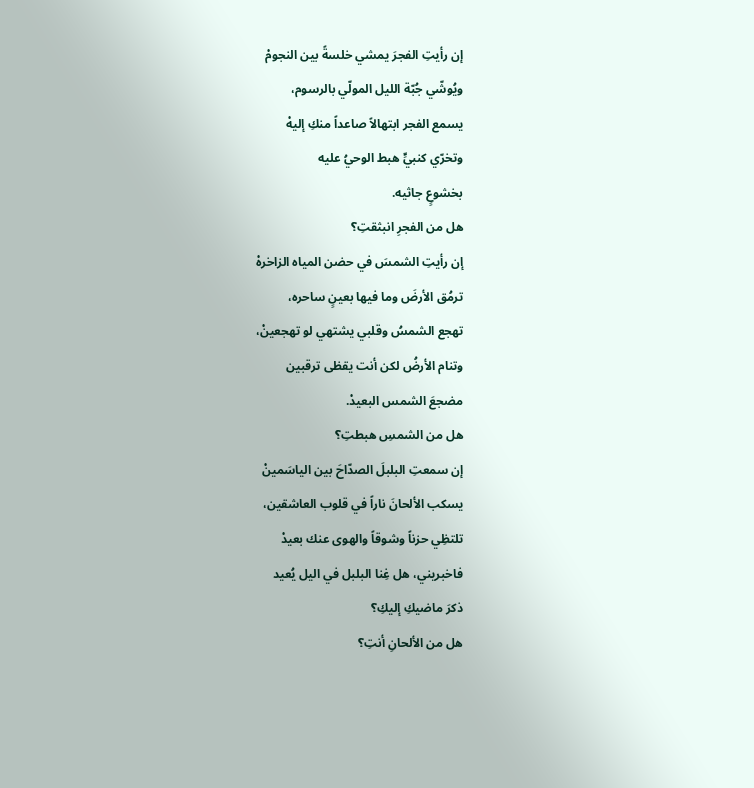إن رأيتِ الفجرَ يمشي خلسةً بين النجومْ
ويُوشّي جُبّة الليل المولّي بالرسوم،
يسمع الفجر ابتهالاً صاعداً منكِ إليهْ
وتخرّي كنبيٍّ هبط الوحيُ عليه
بخشوعٍ جاثيه.
هل من الفجرِ انبثقتِ؟
إن رأيتِ الشمسَ في حضن المياه الزاخرهْ
ترمُق الأرضَ وما فيها بعينٍ ساحره،
تهجع الشمسُ وقلبي يشتهي لو تهجعينْ،
وتنام الأرضُ لكن أنت يقظى ترقبين
مضجعَ الشمس البعيدْ.
هل من الشمسِ هبطتِ؟
إن سمعتِ البلبلَ الصدّاحَ بين الياسَمينْ
يسكب الألحانَ ناراً في قلوب العاشقين،
تلتظِي حزناً وشوقاً والهوى عنك بعيدْ
فاخبريني، هل غِنا البلبل في اليل يُعيد
ذكرَ ماضيكِ إليكِ؟
هل من الألحانِ أنتِ؟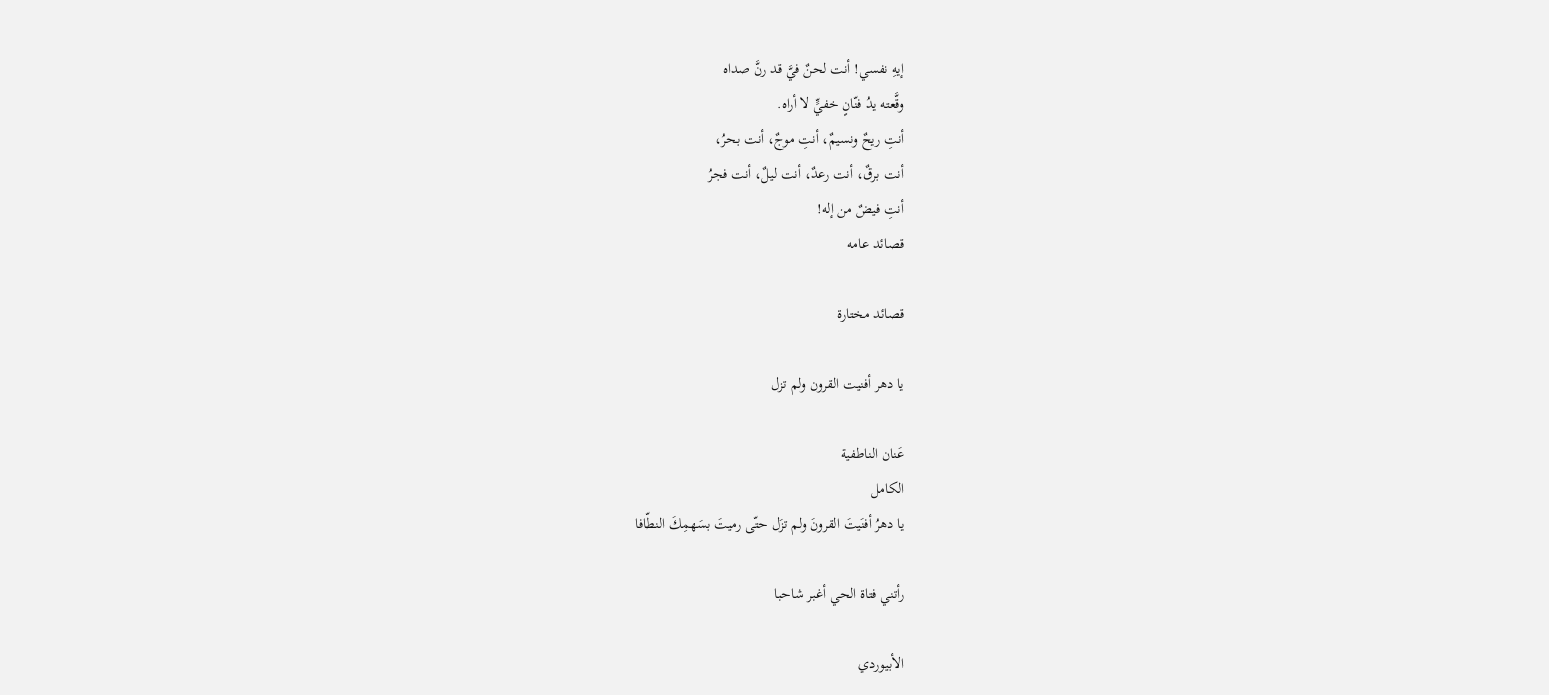إيهِ نفسي! أنت لحنٌ فيَّ قد رنَّ صداه
وقَّعته يدُ فنّانٍ خفيٍّ لا أراه.
أنتِ ريحٌ ونسيمٌ، أنتِ موجٌ، أنت بحرُ،
أنت برقٌ، أنت رعدٌ، أنت ليلٌ، أنت فجرُ
أنتِ فيضٌ من إله!
قصائد عامه

قصائد مختارة

يا دهر أفنيت القرون ولم تزل

عَنان الناطفية
الكامل
يا دهرُ أفنَيتَ القرونَ ولم تزَل حتّى رميتَ بسَهمِكَ النطّافا

رأتني فتاة الحي أغبر شاحبا

الأبيوردي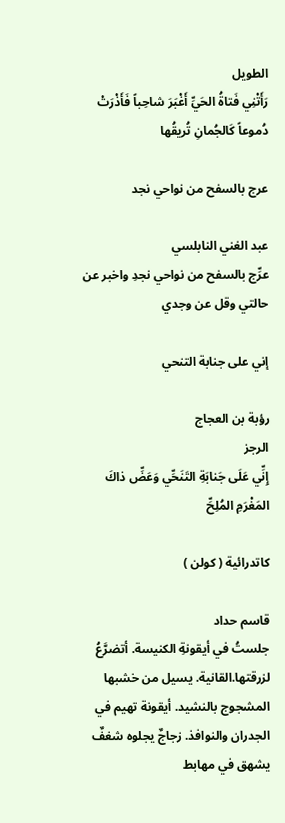الطويل
رَأَتْنِي فَتاةُ الحَيِّ أَغْبَرَ شاحِباً فَأَذْرَتْ دُموعاً كَالجُمانِ تُريقُها

عرج بالسفح من نواحي نجد

عبد الغني النابلسي
عرِّج بالسفح من نواحي نجدِ واخبر عن حالتي وقل عن وجدي

إني على جنابة التنحي

رؤبة بن العجاج
الرجز
إِنِّي عَلَى جَنابَةِ التَنَحِّي وَعَضِّ ذاكَ المَغْرَمِ المُلِحِّ

كاتدرائية ( كولن )

قاسم حداد
جلستُ في أيقونةِ الكنيسة. أتضرَّعُ لزرقتها.القانية. يسيل من خشبها المشجوج بالنشيد. أيقونة تهيم في الجدران والنوافذ. زجاجٌ يجلوه شغفٌ يشهق في مهابط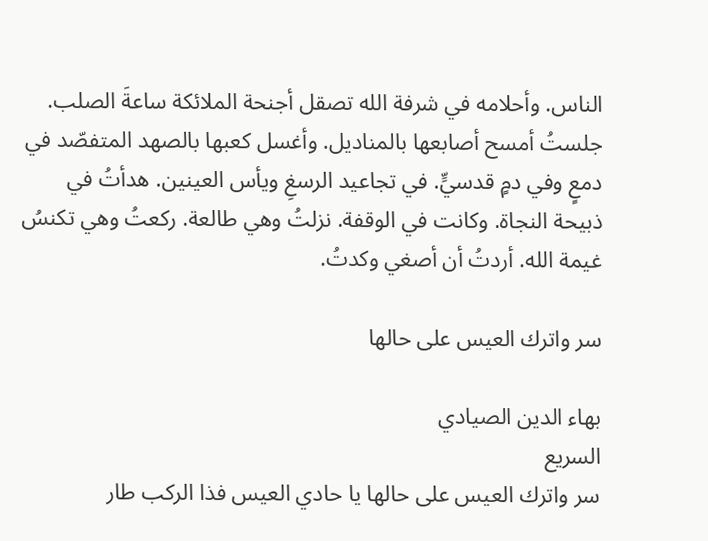الناس. وأحلامه في شرفة الله تصقل أجنحة الملائكة ساعةَ الصلب. جلستُ أمسح أصابعها بالمناديل. وأغسل كعبها بالصهد المتفصّد في دمعٍ وفي دمٍ قدسيٍّ. في تجاعيد الرسغِ ويأس العينين. هدأتُ في ذبيحة النجاة. وكانت في الوقفة. نزلتُ وهي طالعة. ركعتُ وهي تكنسُ غيمة الله. أردتُ أن أصغي وكدتُ.

سر واترك العيس على حالها

بهاء الدين الصيادي
السريع
سر واترك العيس على حالها يا حادي العيس فذا الركب طار